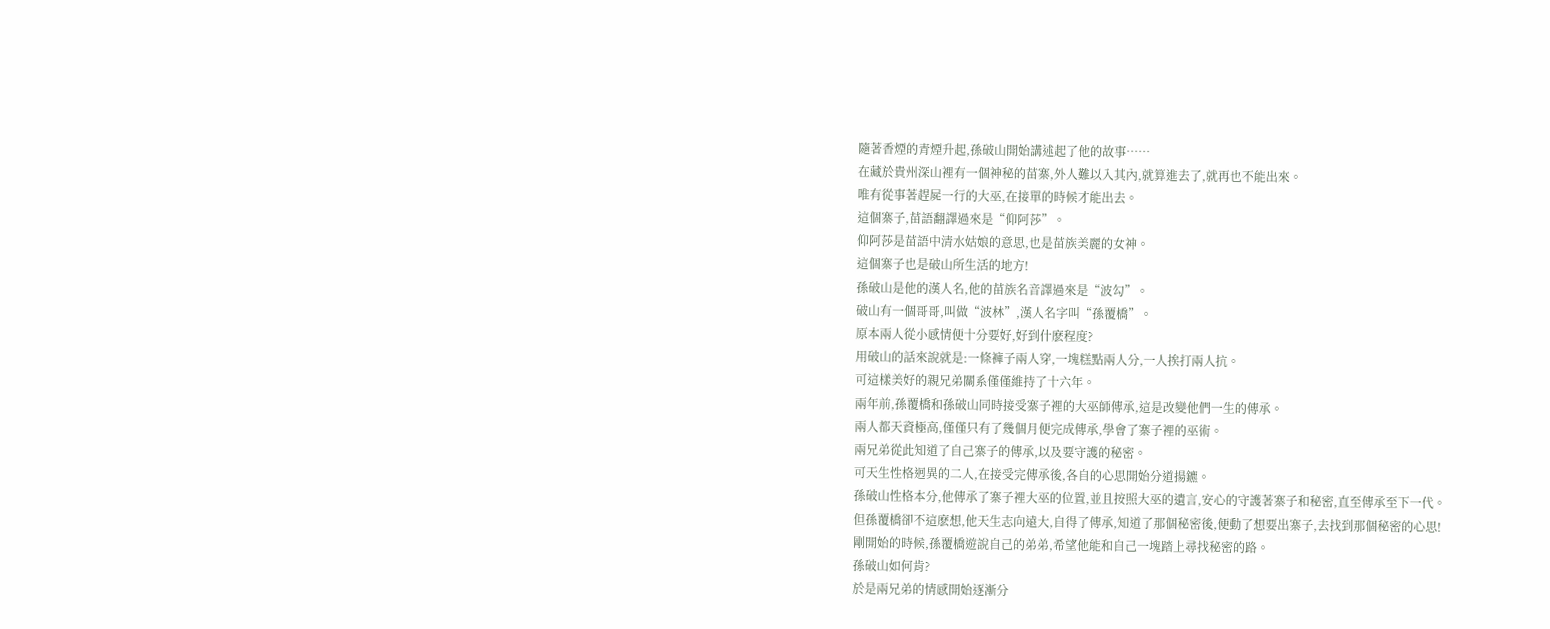隨著香煙的青煙升起,孫破山開始講述起了他的故事……
在藏於貴州深山裡有一個神秘的苗寨,外人難以入其內,就算進去了,就再也不能出來。
唯有從事著趕屍一行的大巫,在接單的時候才能出去。
這個寨子,苗語翻譯過來是“仰阿莎”。
仰阿莎是苗語中清水姑娘的意思,也是苗族美麗的女神。
這個寨子也是破山所生活的地方!
孫破山是他的漢人名,他的苗族名音譯過來是“波勾”。
破山有一個哥哥,叫做“波林”,漢人名字叫“孫覆橋”。
原本兩人從小感情便十分要好,好到什麽程度?
用破山的話來說就是:一條褲子兩人穿,一塊糕點兩人分,一人挨打兩人抗。
可這樣美好的親兄弟關系僅僅維持了十六年。
兩年前,孫覆橋和孫破山同時接受寨子裡的大巫師傳承,這是改變他們一生的傳承。
兩人都天資極高,僅僅只有了幾個月便完成傳承,學會了寨子裡的巫術。
兩兄弟從此知道了自己寨子的傳承,以及要守護的秘密。
可天生性格迥異的二人,在接受完傳承後,各自的心思開始分道揚鑣。
孫破山性格本分,他傳承了寨子裡大巫的位置,並且按照大巫的遺言,安心的守護著寨子和秘密,直至傳承至下一代。
但孫覆橋卻不這麽想,他天生志向遠大,自得了傳承,知道了那個秘密後,便動了想要出寨子,去找到那個秘密的心思!
剛開始的時候,孫覆橋遊說自己的弟弟,希望他能和自己一塊踏上尋找秘密的路。
孫破山如何肯?
於是兩兄弟的情感開始逐漸分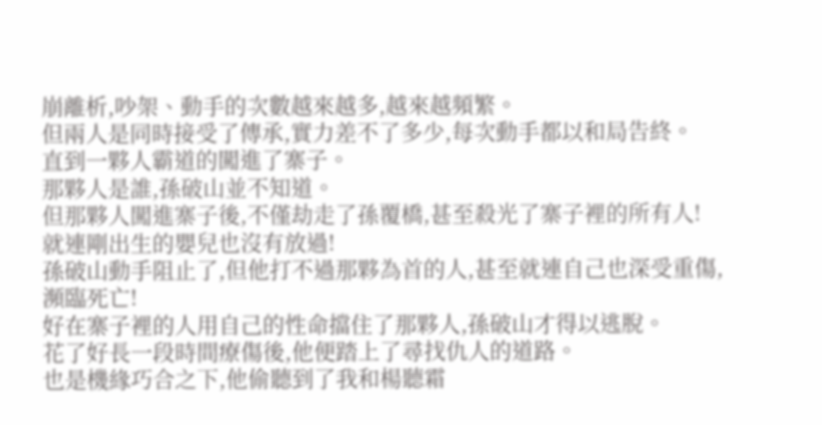崩離析,吵架、動手的次數越來越多,越來越頻繁。
但兩人是同時接受了傳承,實力差不了多少,每次動手都以和局告終。
直到一夥人霸道的闖進了寨子。
那夥人是誰,孫破山並不知道。
但那夥人闖進寨子後,不僅劫走了孫覆橋,甚至殺光了寨子裡的所有人!
就連剛出生的嬰兒也沒有放過!
孫破山動手阻止了,但他打不過那夥為首的人,甚至就連自己也深受重傷,瀕臨死亡!
好在寨子裡的人用自己的性命擋住了那夥人,孫破山才得以逃脫。
花了好長一段時間療傷後,他便踏上了尋找仇人的道路。
也是機緣巧合之下,他偷聽到了我和楊聽霜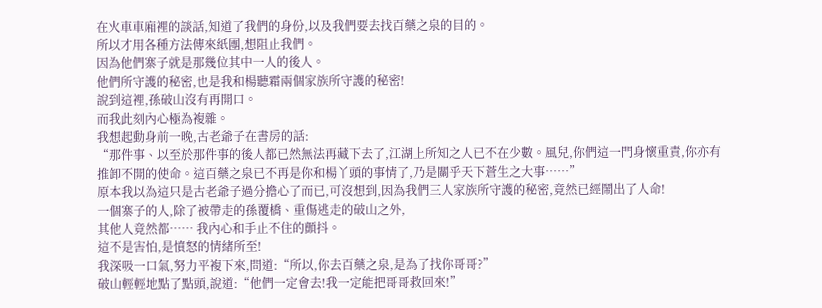在火車車廂裡的談話,知道了我們的身份,以及我們要去找百藥之泉的目的。
所以才用各種方法傳來紙團,想阻止我們。
因為他們寨子就是那幾位其中一人的後人。
他們所守護的秘密,也是我和楊聽霜兩個家族所守護的秘密!
說到這裡,孫破山沒有再開口。
而我此刻內心極為複雜。
我想起動身前一晚,古老爺子在書房的話:
“那件事、以至於那件事的後人都已然無法再藏下去了,江湖上所知之人已不在少數。風兒,你們這一門身懷重責,你亦有推卸不開的使命。這百藥之泉已不再是你和楊丫頭的事情了,乃是關乎天下蒼生之大事……”
原本我以為這只是古老爺子過分擔心了而已,可沒想到,因為我們三人家族所守護的秘密,竟然已經鬧出了人命!
一個寨子的人,除了被帶走的孫覆橋、重傷逃走的破山之外,
其他人竟然都…… 我內心和手止不住的顫抖。
這不是害怕,是憤怒的情緒所至!
我深吸一口氣,努力平複下來,問道:“所以,你去百藥之泉,是為了找你哥哥?”
破山輕輕地點了點頭,說道:“他們一定會去!我一定能把哥哥救回來!”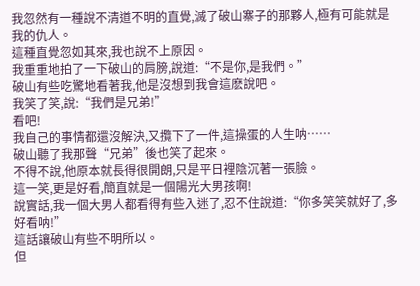我忽然有一種說不清道不明的直覺,滅了破山寨子的那夥人,極有可能就是我的仇人。
這種直覺忽如其來,我也說不上原因。
我重重地拍了一下破山的肩膀,說道:“不是你,是我們。”
破山有些吃驚地看著我,他是沒想到我會這麽說吧。
我笑了笑,說:“我們是兄弟!”
看吧!
我自己的事情都還沒解決,又攬下了一件,這操蛋的人生呐……
破山聽了我那聲“兄弟”後也笑了起來。
不得不說,他原本就長得很開朗,只是平日裡陰沉著一張臉。
這一笑,更是好看,簡直就是一個陽光大男孩啊!
說實話,我一個大男人都看得有些入迷了,忍不住說道:“你多笑笑就好了,多好看呐!”
這話讓破山有些不明所以。
但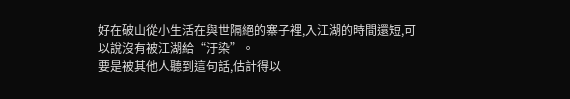好在破山從小生活在與世隔絕的寨子裡,入江湖的時間還短,可以說沒有被江湖給“汙染”。
要是被其他人聽到這句話,估計得以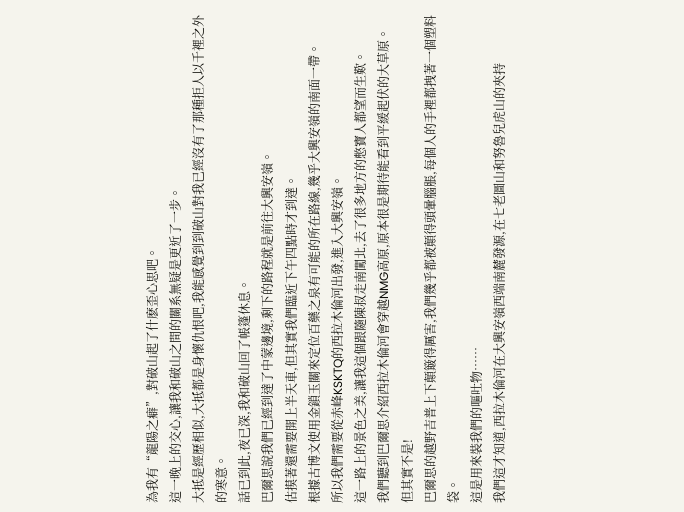為我有“龍陽之癖”,對破山起了什麽歪心思吧。
這一晚上的交心,讓我和破山之間的關系無疑是更近了一步。
大抵是經歷相似,大抵都是身懷仇恨吧,我能感覺到到破山對我已經沒有了那種拒人以千裡之外的寒意。
話已到此,夜已深,我和破山回了帳篷休息。
巴爾思說我們已經到達了中蒙邊境,剩下的路程就是前往大興安嶺。
估摸著還需要開上半天車,但其實我們臨近下午四點時才到達。
根據古博文使用金鎖玉關來定位百藥之泉有可能的所在路線,幾乎大興安嶺的南面一帶。
所以我們需要從赤峰KSKTQ的西拉木倫河出發,進入大興安嶺。
這一路上的景色之美,讓我這個跟隨陳叔走南闖北,去了很多地方的憋寶人都望而生歎。
我們聽到巴爾思介紹西拉木倫河會穿越NMG高原,原本很是期待能看到平緩起伏的大草原。
但其實不是!
巴爾思的越野吉普上下顛簸得厲害,我們幾乎都被顛得頭暈腦脹,每個人的手裡都拽著一個塑料袋。
這是用來裝我們的嘔吐物……
我們這才知道,西拉木倫河在大興安嶺西端南麓發源,在七老圖山和努魯兒虎山的夾持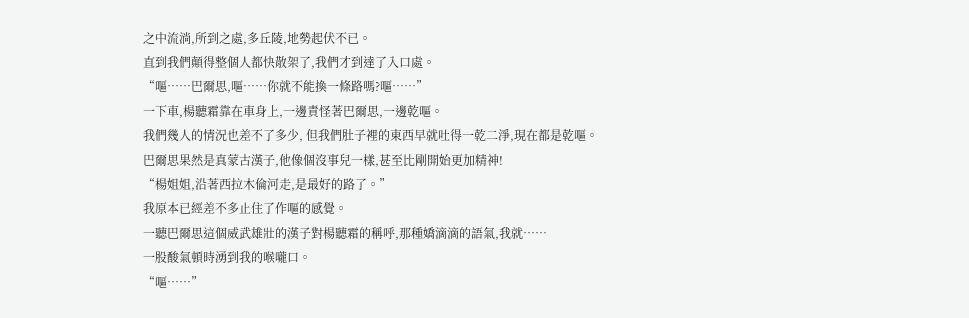之中流淌,所到之處,多丘陵,地勢起伏不已。
直到我們顛得整個人都快散架了,我們才到達了入口處。
“嘔……巴爾思,嘔……你就不能換一條路嗎?嘔……”
一下車,楊聽霜靠在車身上,一邊責怪著巴爾思,一邊乾嘔。
我們幾人的情況也差不了多少, 但我們肚子裡的東西早就吐得一乾二淨,現在都是乾嘔。
巴爾思果然是真蒙古漢子,他像個沒事兒一樣,甚至比剛開始更加精神!
“楊姐姐,沿著西拉木倫河走,是最好的路了。”
我原本已經差不多止住了作嘔的感覺。
一聽巴爾思這個威武雄壯的漢子對楊聽霜的稱呼,那種嬌滴滴的語氣,我就……
一股酸氣頓時湧到我的喉嚨口。
“嘔……”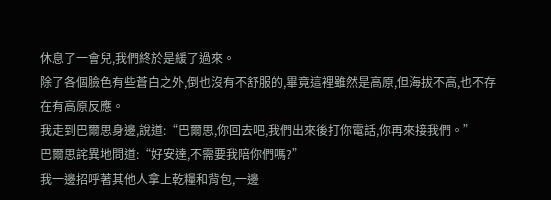休息了一會兒,我們終於是緩了過來。
除了各個臉色有些蒼白之外,倒也沒有不舒服的,畢竟這裡雖然是高原,但海拔不高,也不存在有高原反應。
我走到巴爾思身邊,說道:“巴爾思,你回去吧,我們出來後打你電話,你再來接我們。”
巴爾思詫異地問道:“好安達,不需要我陪你們嗎?”
我一邊招呼著其他人拿上乾糧和背包,一邊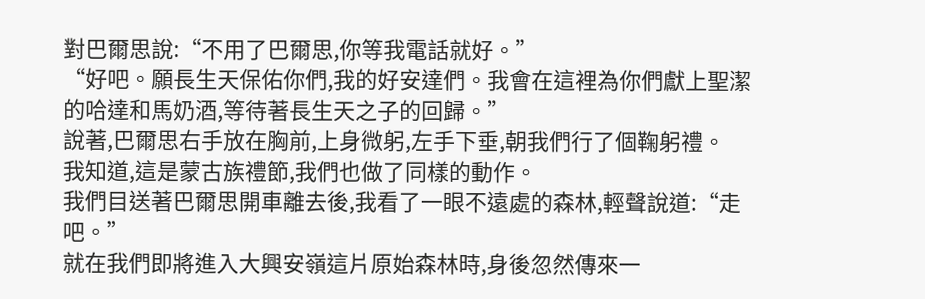對巴爾思說:“不用了巴爾思,你等我電話就好。”
“好吧。願長生天保佑你們,我的好安達們。我會在這裡為你們獻上聖潔的哈達和馬奶酒,等待著長生天之子的回歸。”
說著,巴爾思右手放在胸前,上身微躬,左手下垂,朝我們行了個鞠躬禮。
我知道,這是蒙古族禮節,我們也做了同樣的動作。
我們目送著巴爾思開車離去後,我看了一眼不遠處的森林,輕聲說道:“走吧。”
就在我們即將進入大興安嶺這片原始森林時,身後忽然傳來一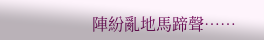陣紛亂地馬蹄聲……